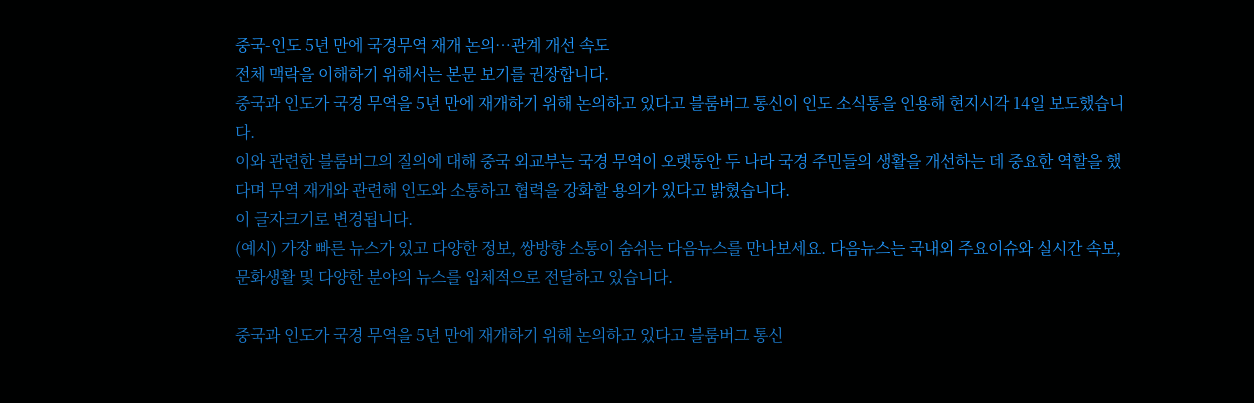중국-인도 5년 만에 국경무역 재개 논의…관계 개선 속도
전체 맥락을 이해하기 위해서는 본문 보기를 권장합니다.
중국과 인도가 국경 무역을 5년 만에 재개하기 위해 논의하고 있다고 블룸버그 통신이 인도 소식통을 인용해 현지시각 14일 보도했습니다.
이와 관련한 블룸버그의 질의에 대해 중국 외교부는 국경 무역이 오랫동안 두 나라 국경 주민들의 생활을 개선하는 데 중요한 역할을 했다며 무역 재개와 관련해 인도와 소통하고 협력을 강화할 용의가 있다고 밝혔습니다.
이 글자크기로 변경됩니다.
(예시) 가장 빠른 뉴스가 있고 다양한 정보, 쌍방향 소통이 숨쉬는 다음뉴스를 만나보세요. 다음뉴스는 국내외 주요이슈와 실시간 속보, 문화생활 및 다양한 분야의 뉴스를 입체적으로 전달하고 있습니다.

중국과 인도가 국경 무역을 5년 만에 재개하기 위해 논의하고 있다고 블룸버그 통신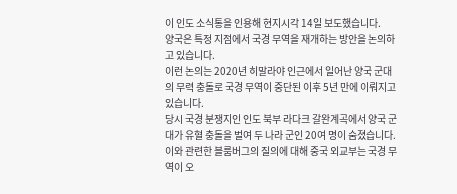이 인도 소식통을 인용해 현지시각 14일 보도했습니다.
양국은 특정 지점에서 국경 무역을 재개하는 방안을 논의하고 있습니다.
이런 논의는 2020년 히말라야 인근에서 일어난 양국 군대의 무력 충돌로 국경 무역이 중단된 이후 5년 만에 이뤄지고 있습니다.
당시 국경 분쟁지인 인도 북부 라다크 갈완계곡에서 양국 군대가 유혈 충돌을 벌여 두 나라 군인 20여 명이 숨졌습니다.
이와 관련한 블룸버그의 질의에 대해 중국 외교부는 국경 무역이 오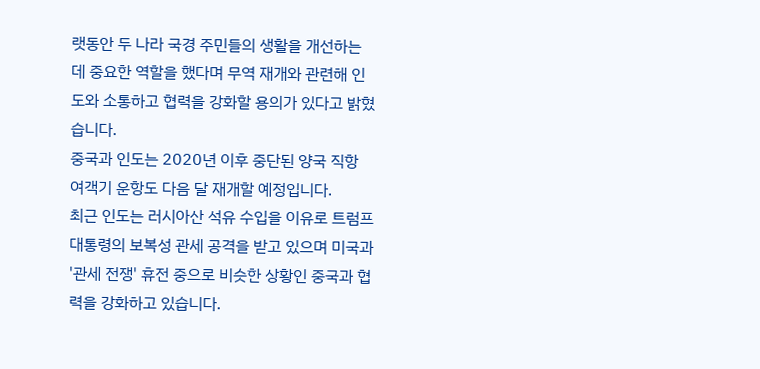랫동안 두 나라 국경 주민들의 생활을 개선하는 데 중요한 역할을 했다며 무역 재개와 관련해 인도와 소통하고 협력을 강화할 용의가 있다고 밝혔습니다.
중국과 인도는 2020년 이후 중단된 양국 직항 여객기 운항도 다음 달 재개할 예정입니다.
최근 인도는 러시아산 석유 수입을 이유로 트럼프 대통령의 보복성 관세 공격을 받고 있으며 미국과 '관세 전쟁' 휴전 중으로 비슷한 상황인 중국과 협력을 강화하고 있습니다.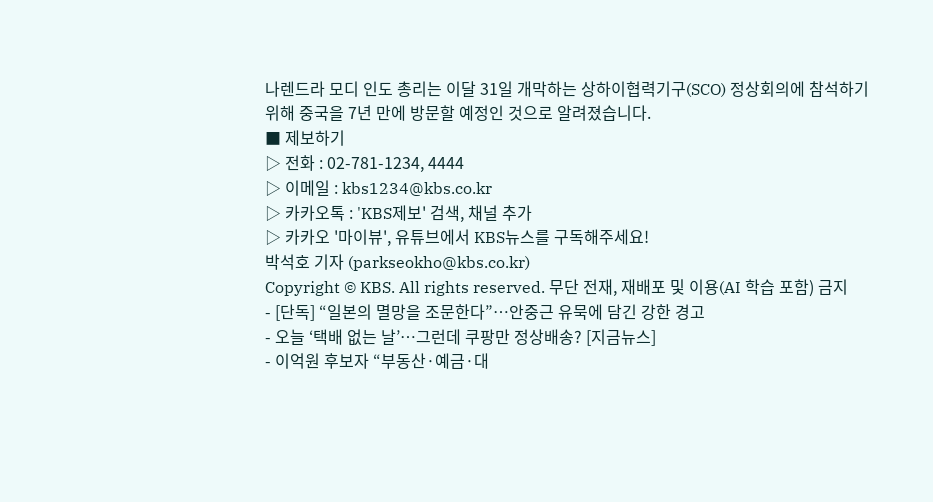나렌드라 모디 인도 총리는 이달 31일 개막하는 상하이협력기구(SCO) 정상회의에 참석하기 위해 중국을 7년 만에 방문할 예정인 것으로 알려졌습니다.
■ 제보하기
▷ 전화 : 02-781-1234, 4444
▷ 이메일 : kbs1234@kbs.co.kr
▷ 카카오톡 : 'KBS제보' 검색, 채널 추가
▷ 카카오 '마이뷰', 유튜브에서 KBS뉴스를 구독해주세요!
박석호 기자 (parkseokho@kbs.co.kr)
Copyright © KBS. All rights reserved. 무단 전재, 재배포 및 이용(AI 학습 포함) 금지
- [단독] “일본의 멸망을 조문한다”…안중근 유묵에 담긴 강한 경고
- 오늘 ‘택배 없는 날’…그런데 쿠팡만 정상배송? [지금뉴스]
- 이억원 후보자 “부동산·예금·대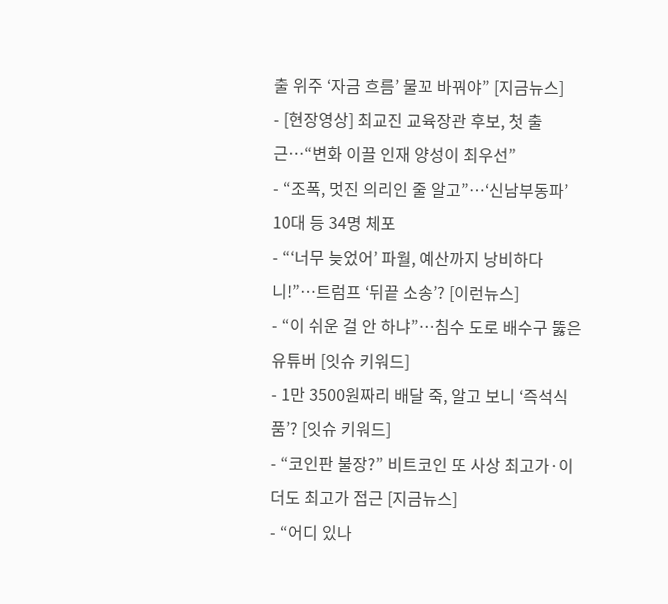출 위주 ‘자금 흐름’ 물꼬 바꿔야” [지금뉴스]
- [현장영상] 최교진 교육장관 후보, 첫 출근…“변화 이끌 인재 양성이 최우선”
- “조폭, 멋진 의리인 줄 알고”…‘신남부동파’ 10대 등 34명 체포
- “‘너무 늦었어’ 파월, 예산까지 낭비하다니!”…트럼프 ‘뒤끝 소송’? [이런뉴스]
- “이 쉬운 걸 안 하냐”…침수 도로 배수구 뚫은 유튜버 [잇슈 키워드]
- 1만 3500원짜리 배달 죽, 알고 보니 ‘즉석식품’? [잇슈 키워드]
- “코인판 불장?” 비트코인 또 사상 최고가·이더도 최고가 접근 [지금뉴스]
- “어디 있나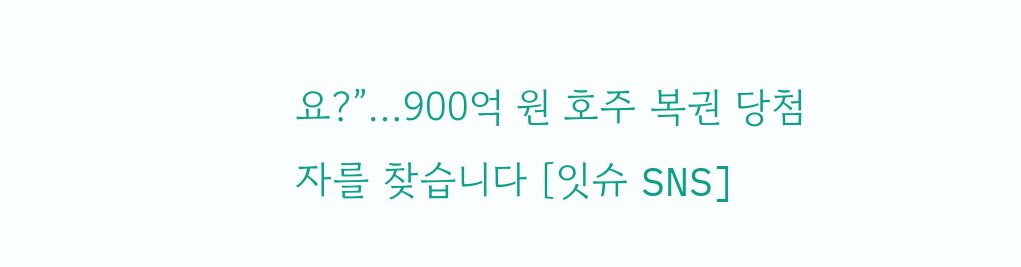요?”…900억 원 호주 복권 당첨자를 찾습니다 [잇슈 SNS]